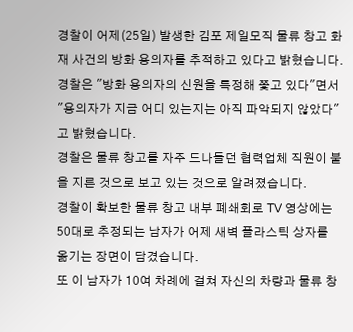경찰이 어제(25일) 발생한 김포 제일모직 물류 창고 화재 사건의 방화 용의자를 추적하고 있다고 밝혔습니다.
경찰은 "방화 용의자의 신원을 특정해 쫓고 있다"면서 "용의자가 지금 어디 있는지는 아직 파악되지 않았다"고 밝혔습니다.
경찰은 물류 창고를 자주 드나들던 협력업체 직원이 불을 지른 것으로 보고 있는 것으로 알려졌습니다.
경찰이 확보한 물류 창고 내부 폐쇄회로 TV 영상에는 50대로 추정되는 남자가 어제 새벽 플라스틱 상자를 옮기는 장면이 담겼습니다.
또 이 남자가 10여 차례에 걸쳐 자신의 차량과 물류 창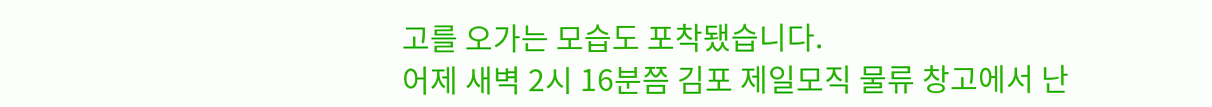고를 오가는 모습도 포착됐습니다.
어제 새벽 2시 16분쯤 김포 제일모직 물류 창고에서 난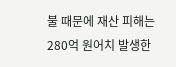불 때문에 재산 피해는 280억 원어치 발생한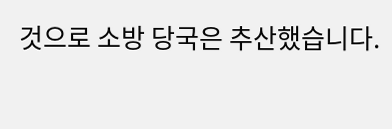것으로 소방 당국은 추산했습니다.